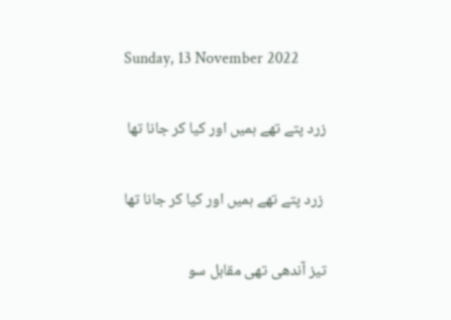Sunday, 13 November 2022

زرد پتے تھے ہمیں اور کیا کر جانا تھا

 زرد پتے تھے ہمیں اور کیا کر جانا تھا

تیز آندھی تھی مقابل سو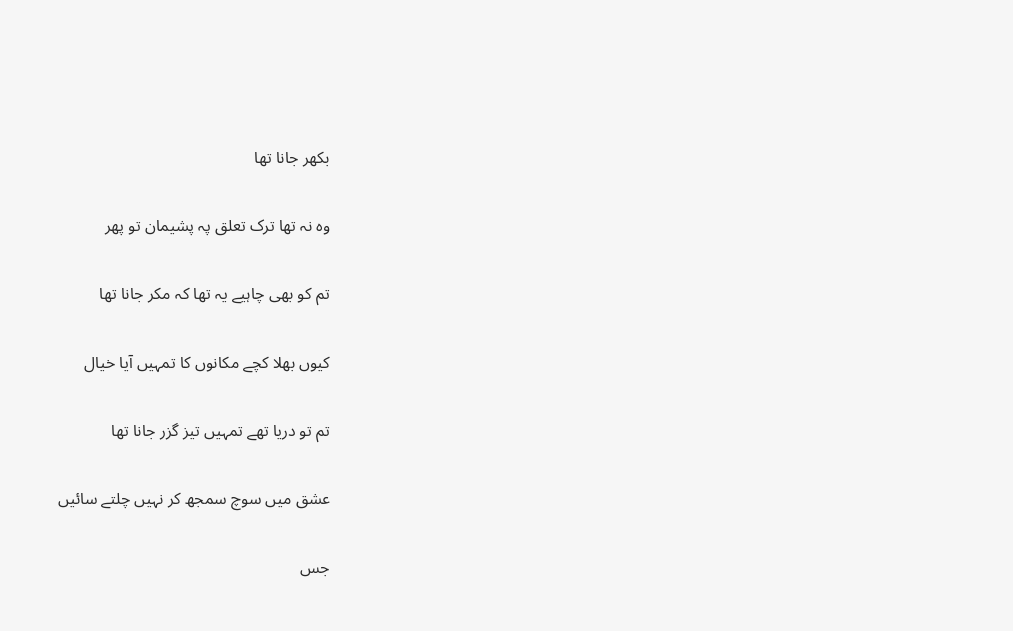بکھر جانا تھا

وہ نہ تھا ترک تعلق پہ پشیمان تو پھر

تم کو بھی چاہیے یہ تھا کہ مکر جانا تھا

کیوں بھلا کچے مکانوں کا تمہیں آیا خیال

تم تو دریا تھے تمہیں تیز گزر جانا تھا

عشق میں سوچ سمجھ کر نہیں چلتے سائیں

جس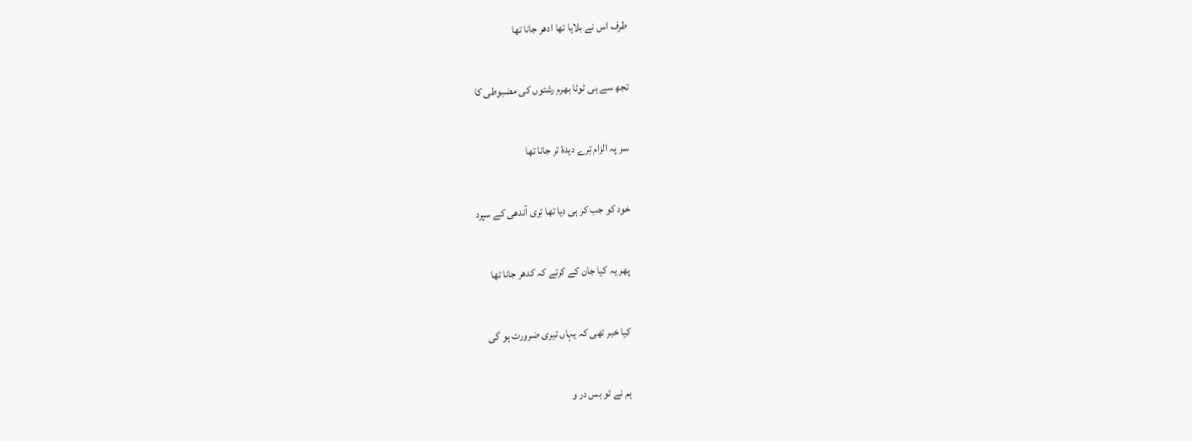طرف اس نے بلایا تھا ادھر جانا تھا

تجھ سے ہی ٹوٹا بھرم رشتوں کی مضبوطی کا

سر پہ الزام تِرے دیدۂ تر جانا تھا

خود کو جب کر ہی دیا تھا تِری آندھی کے سپرد

پھر یہ کیا جان کے کرتے کہ کدھر جانا تھا

کیا خبر تھی کہ یہاں تیری ضرورت ہو گی

ہم نے تو بس در و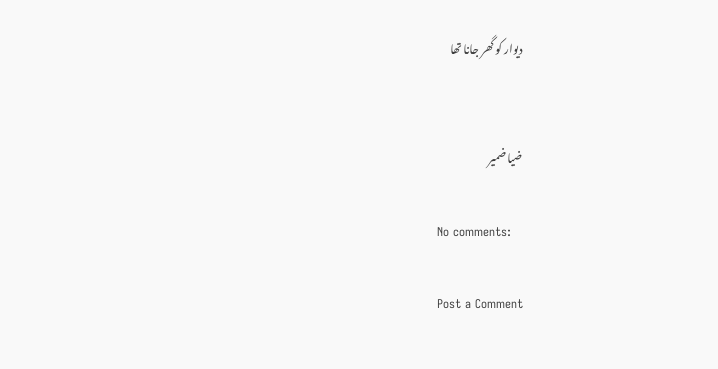دیوار کو گھر جانا تھا


ضیا ضمیر

No comments:

Post a Comment